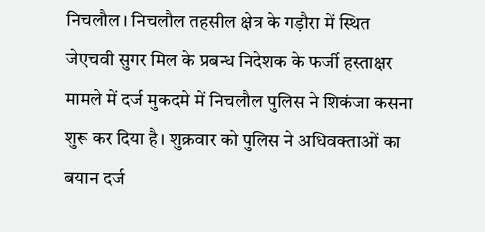निचलौल। निचलौल तहसील क्षेत्र के गड़ौरा में स्थित जेएचवी सुगर मिल के प्रबन्ध निदेशक के फर्जी हस्ताक्षर मामले में दर्ज मुकदमे में निचलौल पुलिस ने शिकंजा कसना शुरू कर दिया है। शुक्रवार को पुलिस ने अधिवक्ताओं का बयान दर्ज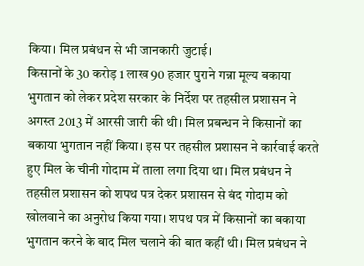किया। मिल प्रबंधन से भी जानकारी जुटाई।
किसानों के 30 करोड़ 1 लाख 90 हजार पुराने गन्ना मूल्य बकाया भुगतान को लेकर प्रदेश सरकार के निर्देश पर तहसील प्रशासन ने अगस्त 2013 में आरसी जारी की थी। मिल प्रबन्धन ने किसानों का बकाया भुगतान नहीं किया। इस पर तहसील प्रशासन ने कार्रवाई करते हुए मिल के चीनी गोदाम में ताला लगा दिया था। मिल प्रबंधन ने तहसील प्रशासन को शपथ पत्र देकर प्रशासन से बंद गोदाम को खोलवाने का अनुरोध किया गया। शपथ पत्र में किसानों का बकाया भुगतान करने के बाद मिल चलाने की बात कहीं थी। मिल प्रबंधन ने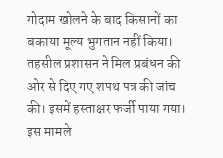गोदाम खोलने के बाद किसानों का बकाया मूल्य भुगतान नहीं किया। तहसील प्रशासन ने मिल प्रबंधन की ओर से दिए गए शपथ पत्र की जांच की। इसमें हस्ताक्षर फर्जी पाया गया। इस मामले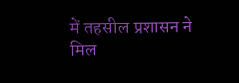में तहसील प्रशासन ने मिल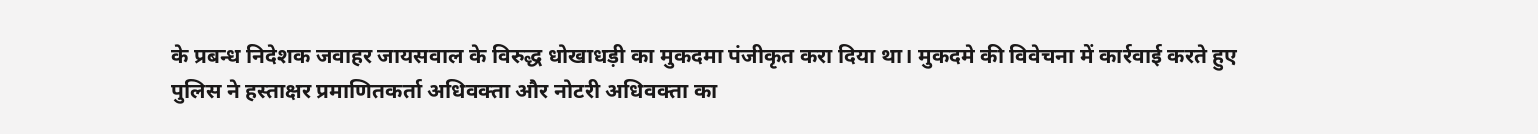के प्रबन्ध निदेशक जवाहर जायसवाल के विरुद्ध धोखाधड़ी का मुकदमा पंजीकृत करा दिया था। मुकदमे की विवेचना में कार्रवाई करते हुए पुलिस ने हस्ताक्षर प्रमाणितकर्ता अधिवक्ता और नोटरी अधिवक्ता का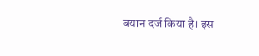बयान दर्ज किया है। इस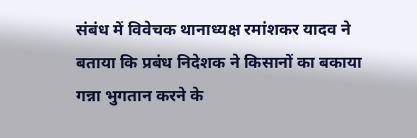संबंध में विवेचक थानाध्यक्ष रमांशकर यादव ने बताया कि प्रबंध निदेशक ने किसानों का बकाया गन्ना भुगतान करने के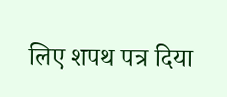लिए शपथ पत्र दिया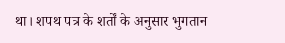था। शपथ पत्र के शर्तों के अनुसार भुगतान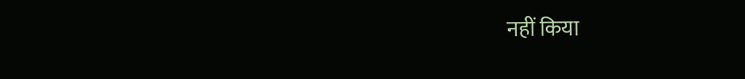नहीं किया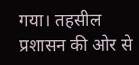गया। तहसील प्रशासन की ओर से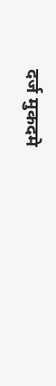दर्ज मुकदमे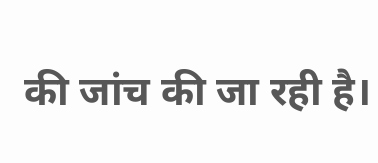की जांच की जा रही है।